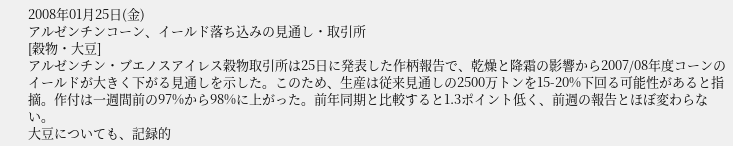2008年01月25日(金)
アルゼンチンコーン、イールド落ち込みの見通し・取引所
[穀物・大豆]
アルゼンチン・ブエノスアイレス穀物取引所は25日に発表した作柄報告で、乾燥と降霜の影響から2007/08年度コーンのイールドが大きく下がる見通しを示した。このため、生産は従来見通しの2500万トンを15-20%下回る可能性があると指摘。作付は一週間前の97%から98%に上がった。前年同期と比較すると1.3ポイント低く、前週の報告とほぼ変わらない。
大豆についても、記録的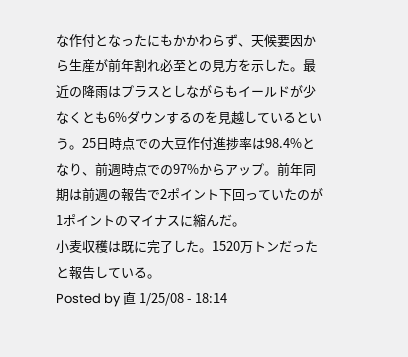な作付となったにもかかわらず、天候要因から生産が前年割れ必至との見方を示した。最近の降雨はプラスとしながらもイールドが少なくとも6%ダウンするのを見越しているという。25日時点での大豆作付進捗率は98.4%となり、前週時点での97%からアップ。前年同期は前週の報告で2ポイント下回っていたのが1ポイントのマイナスに縮んだ。
小麦収穫は既に完了した。1520万トンだったと報告している。
Posted by 直 1/25/08 - 18:14